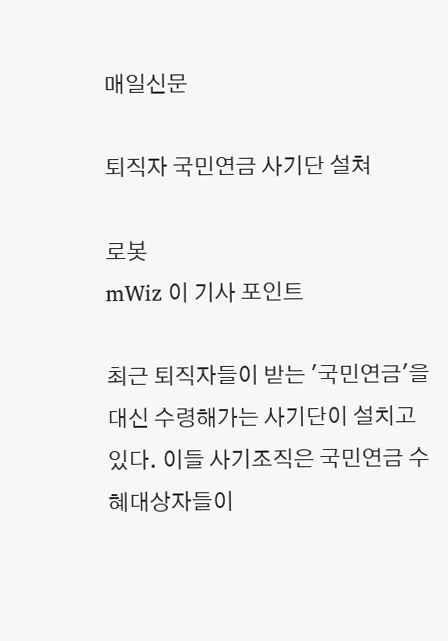매일신문

퇴직자 국민연금 사기단 설쳐

로봇
mWiz 이 기사 포인트

최근 퇴직자들이 받는 '국민연금'을 대신 수령해가는 사기단이 설치고 있다. 이들 사기조직은 국민연금 수혜대상자들이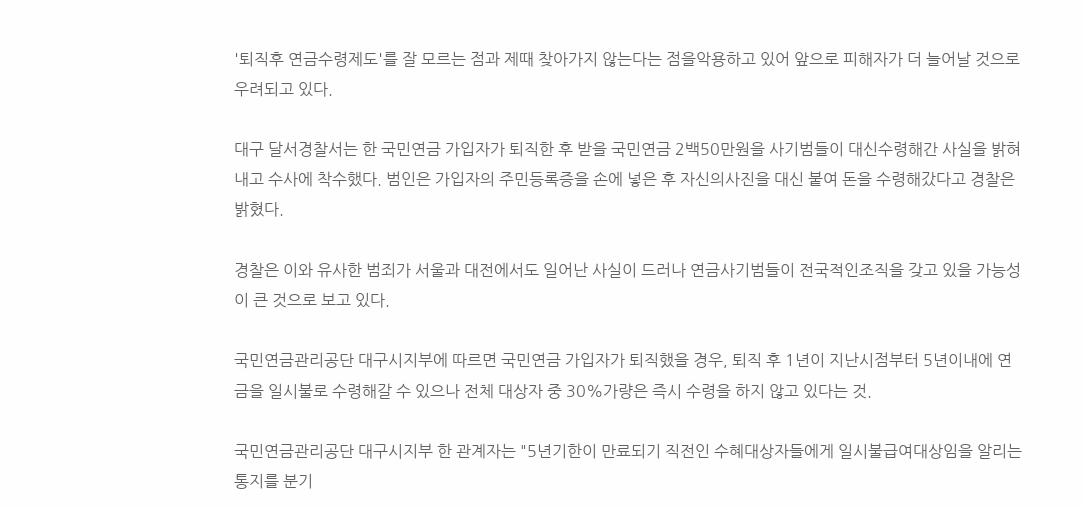'퇴직후 연금수령제도'를 잘 모르는 점과 제때 찾아가지 않는다는 점을악용하고 있어 앞으로 피해자가 더 늘어날 것으로 우려되고 있다.

대구 달서경찰서는 한 국민연금 가입자가 퇴직한 후 받을 국민연금 2백50만원을 사기범들이 대신수령해간 사실을 밝혀내고 수사에 착수했다. 범인은 가입자의 주민등록증을 손에 넣은 후 자신의사진을 대신 붙여 돈을 수령해갔다고 경찰은 밝혔다.

경찰은 이와 유사한 범죄가 서울과 대전에서도 일어난 사실이 드러나 연금사기범들이 전국적인조직을 갖고 있을 가능성이 큰 것으로 보고 있다.

국민연금관리공단 대구시지부에 따르면 국민연금 가입자가 퇴직했을 경우, 퇴직 후 1년이 지난시점부터 5년이내에 연금을 일시불로 수령해갈 수 있으나 전체 대상자 중 30%가량은 즉시 수령을 하지 않고 있다는 것.

국민연금관리공단 대구시지부 한 관계자는 "5년기한이 만료되기 직전인 수혜대상자들에게 일시불급여대상임을 알리는 통지를 분기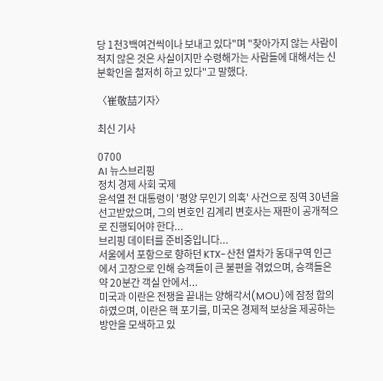당 1천3백여건씩이나 보내고 있다"며 "찾아가지 않는 사람이 적지 않은 것은 사실이지만 수령해가는 사람들에 대해서는 신분확인을 철저히 하고 있다"고 말했다.

〈崔敬喆기자〉

최신 기사

0700
AI 뉴스브리핑
정치 경제 사회 국제
윤석열 전 대통령이 '평양 무인기 의혹' 사건으로 징역 30년을 선고받았으며, 그의 변호인 김계리 변호사는 재판이 공개적으로 진행되어야 한다...
브리핑 데이터를 준비중입니다...
서울에서 포항으로 향하던 KTX-산천 열차가 동대구역 인근에서 고장으로 인해 승객들이 큰 불편을 겪었으며, 승객들은 약 20분간 객실 안에서...
미국과 이란은 전쟁을 끝내는 양해각서(MOU)에 잠정 합의하였으며, 이란은 핵 포기를, 미국은 경제적 보상을 제공하는 방안을 모색하고 있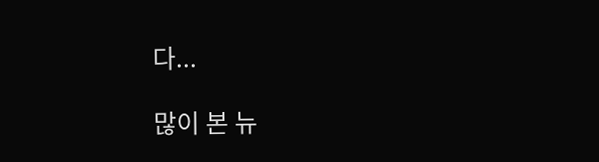다...

많이 본 뉴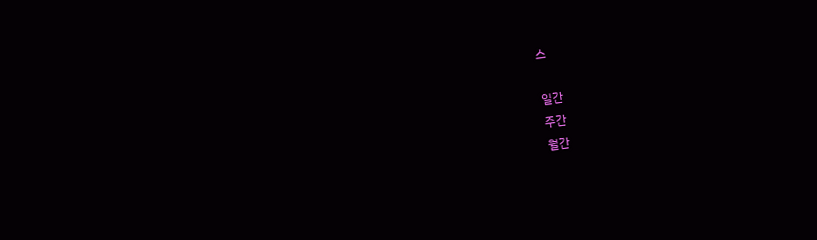스

일간
주간
월간